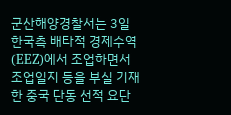군산해양경찰서는 3일 한국측 배타적 경제수역(EEZ)에서 조업하면서 조업일지 등을 부실 기재한 중국 단동 선적 요단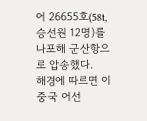어 26655호(58t, 승선원 12명)를 나포해 군산항으로 압송했다.
해경에 따르면 이 중국 어선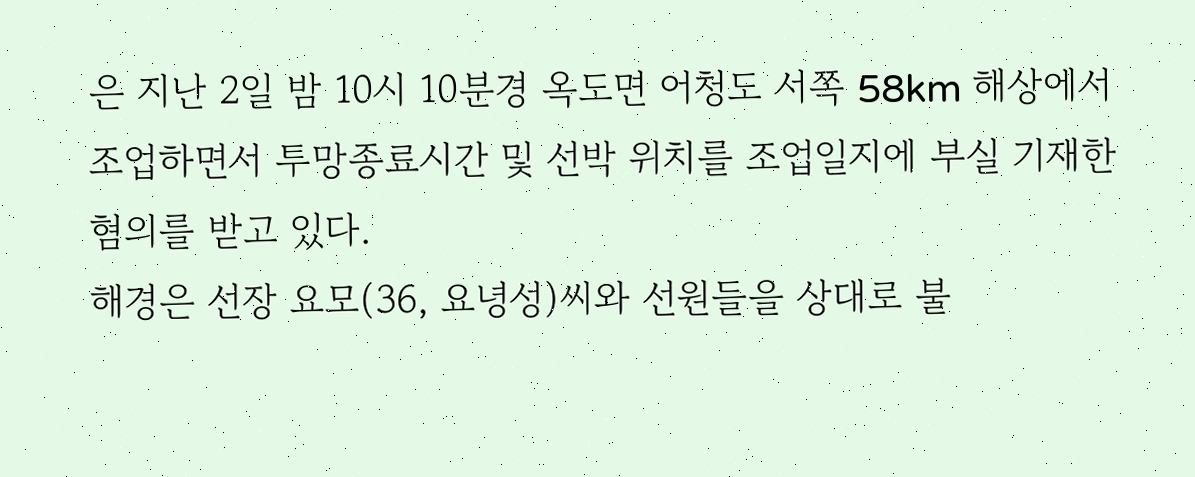은 지난 2일 밤 10시 10분경 옥도면 어청도 서쪽 58km 해상에서 조업하면서 투망종료시간 및 선박 위치를 조업일지에 부실 기재한 혐의를 받고 있다.
해경은 선장 요모(36, 요녕성)씨와 선원들을 상대로 불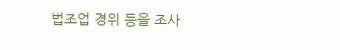법조업 경위 등을 조사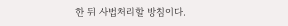한 뒤 사법처리할 방침이다.